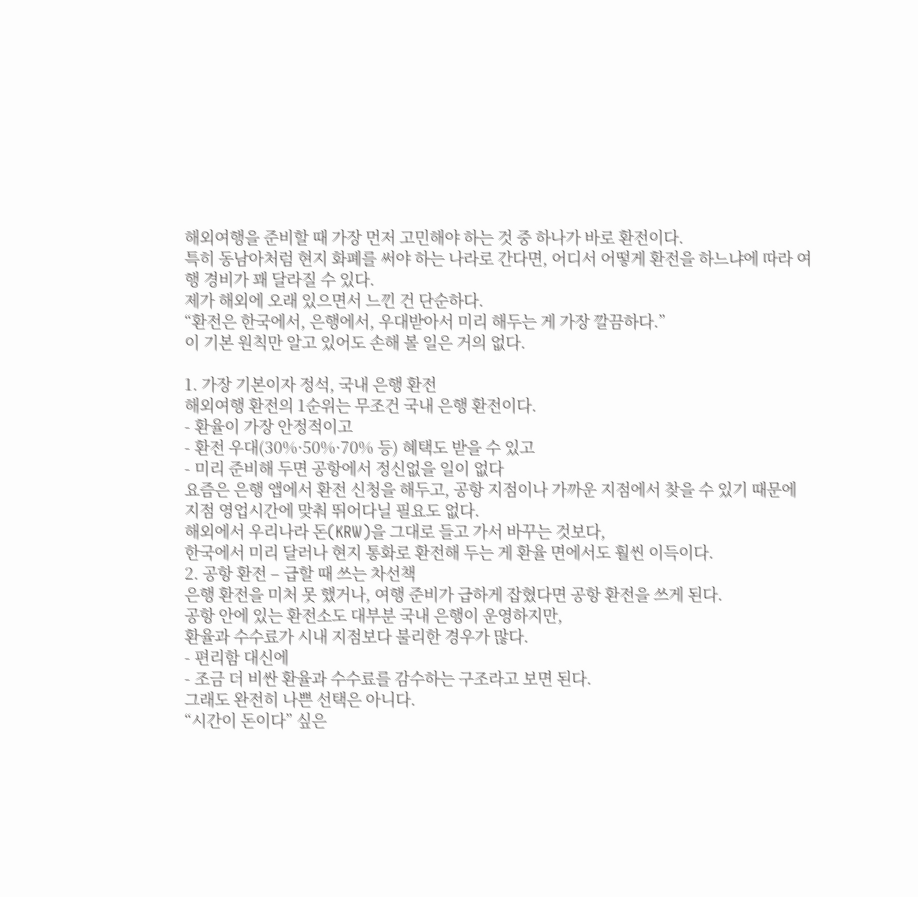해외여행을 준비할 때 가장 먼저 고민해야 하는 것 중 하나가 바로 환전이다.
특히 동남아처럼 현지 화폐를 써야 하는 나라로 간다면, 어디서 어떻게 환전을 하느냐에 따라 여행 경비가 꽤 달라질 수 있다.
제가 해외에 오래 있으면서 느낀 건 단순하다.
“환전은 한국에서, 은행에서, 우대받아서 미리 해두는 게 가장 깔끔하다.”
이 기본 원칙만 알고 있어도 손해 볼 일은 거의 없다.

1. 가장 기본이자 정석, 국내 은행 환전
해외여행 환전의 1순위는 무조건 국내 은행 환전이다.
- 환율이 가장 안정적이고
- 환전 우대(30%·50%·70% 등) 혜택도 받을 수 있고
- 미리 준비해 두면 공항에서 정신없을 일이 없다
요즘은 은행 앱에서 환전 신청을 해두고, 공항 지점이나 가까운 지점에서 찾을 수 있기 때문에
지점 영업시간에 맞춰 뛰어다닐 필요도 없다.
해외에서 우리나라 돈(KRW)을 그대로 들고 가서 바꾸는 것보다,
한국에서 미리 달러나 현지 통화로 환전해 두는 게 환율 면에서도 훨씬 이득이다.
2. 공항 환전 – 급할 때 쓰는 차선책
은행 환전을 미처 못 했거나, 여행 준비가 급하게 잡혔다면 공항 환전을 쓰게 된다.
공항 안에 있는 환전소도 대부분 국내 은행이 운영하지만,
환율과 수수료가 시내 지점보다 불리한 경우가 많다.
- 편리함 대신에
- 조금 더 비싼 환율과 수수료를 감수하는 구조라고 보면 된다.
그래도 완전히 나쁜 선택은 아니다.
“시간이 돈이다” 싶은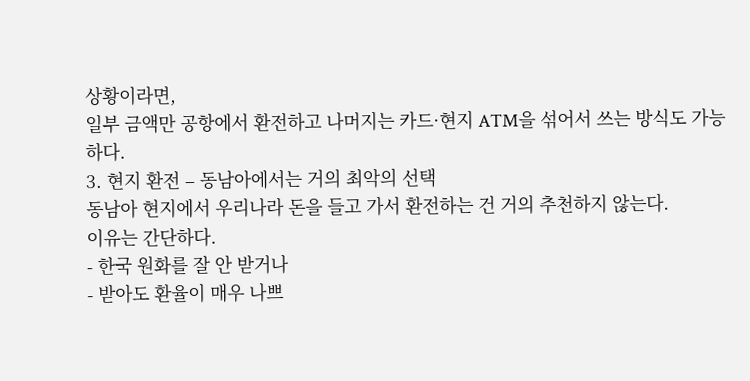상황이라면,
일부 금액만 공항에서 환전하고 나머지는 카드·현지 ATM을 섞어서 쓰는 방식도 가능하다.
3. 현지 환전 – 동남아에서는 거의 최악의 선택
동남아 현지에서 우리나라 돈을 들고 가서 환전하는 건 거의 추천하지 않는다.
이유는 간단하다.
- 한국 원화를 잘 안 받거나
- 받아도 환율이 매우 나쁘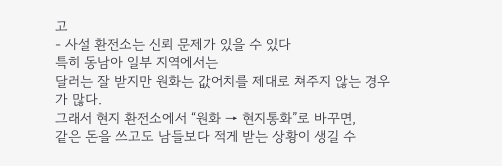고
- 사설 환전소는 신뢰 문제가 있을 수 있다
특히 동남아 일부 지역에서는
달러는 잘 받지만 원화는 값어치를 제대로 쳐주지 않는 경우가 많다.
그래서 현지 환전소에서 “원화 → 현지통화”로 바꾸면,
같은 돈을 쓰고도 남들보다 적게 받는 상황이 생길 수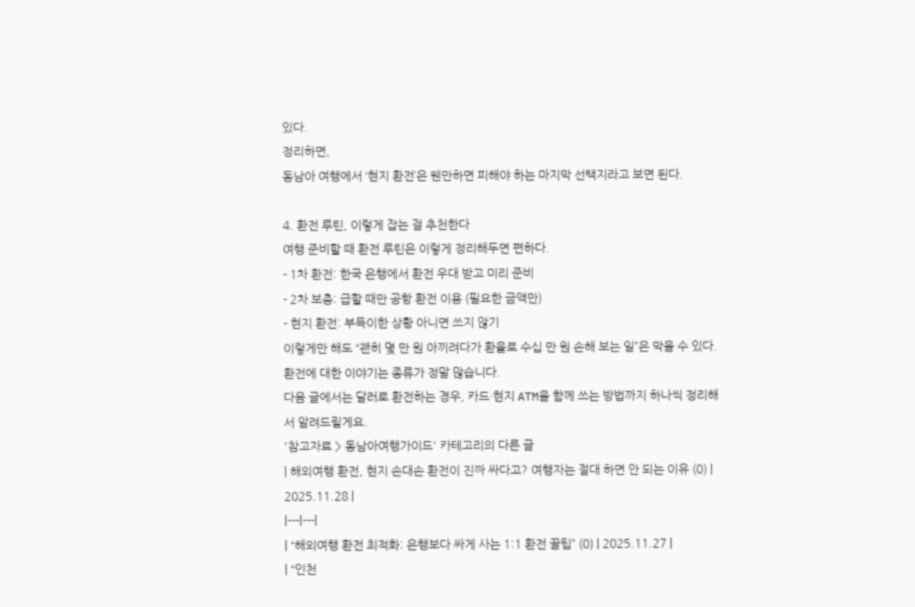있다.
정리하면,
동남아 여행에서 ‘현지 환전’은 웬만하면 피해야 하는 마지막 선택지라고 보면 된다.

4. 환전 루틴, 이렇게 잡는 걸 추천한다
여행 준비할 때 환전 루틴은 이렇게 정리해두면 편하다.
- 1차 환전: 한국 은행에서 환전 우대 받고 미리 준비
- 2차 보충: 급할 때만 공항 환전 이용 (필요한 금액만)
- 현지 환전: 부득이한 상황 아니면 쓰지 않기
이렇게만 해도 “괜히 몇 만 원 아끼려다가 환율로 수십 만 원 손해 보는 일”은 막을 수 있다.
환전에 대한 이야기는 종류가 정말 많습니다.
다음 글에서는 달러로 환전하는 경우, 카드·현지 ATM을 함께 쓰는 방법까지 하나씩 정리해서 알려드릴게요.
'참고자료 > 동남아여행가이드' 카테고리의 다른 글
| 해외여행 환전, 현지 손대손 환전이 진짜 싸다고? 여행자는 절대 하면 안 되는 이유 (0) | 2025.11.28 |
|---|---|
| “해외여행 환전 최적화: 은행보다 싸게 사는 1:1 환전 꿀팁” (0) | 2025.11.27 |
| “인천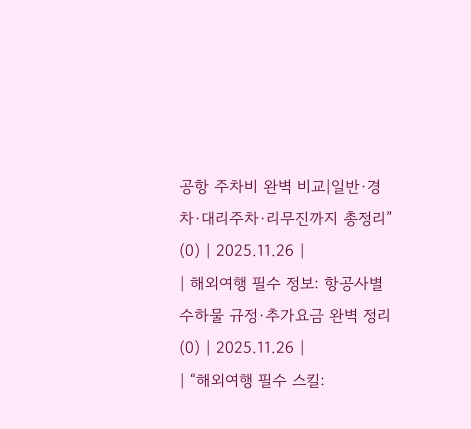공항 주차비 완벽 비교|일반·경차·대리주차·리무진까지 총정리” (0) | 2025.11.26 |
| 해외여행 필수 정보: 항공사별 수하물 규정·추가요금 완벽 정리 (0) | 2025.11.26 |
| “해외여행 필수 스킬: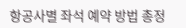항공사별 좌석 예약 방법 총정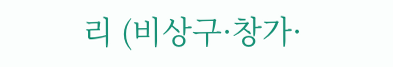리 (비상구·창가·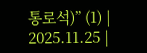통로석)” (1) | 2025.11.25 |